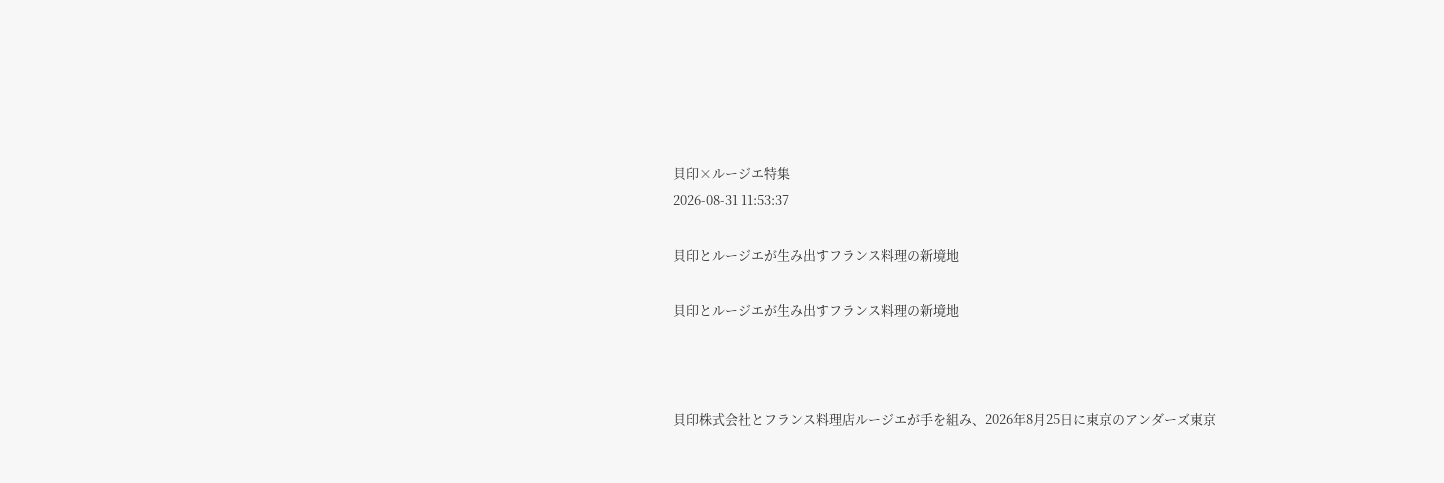貝印×ルージエ特集
2026-08-31 11:53:37

貝印とルージエが生み出すフランス料理の新境地

貝印とルージエが生み出すフランス料理の新境地



貝印株式会社とフランス料理店ルージエが手を組み、2026年8月25日に東京のアンダーズ東京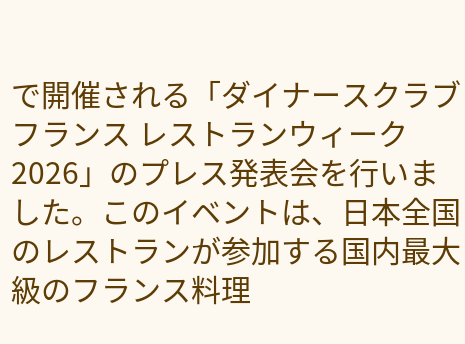で開催される「ダイナースクラブ フランス レストランウィーク2026」のプレス発表会を行いました。このイベントは、日本全国のレストランが参加する国内最大級のフランス料理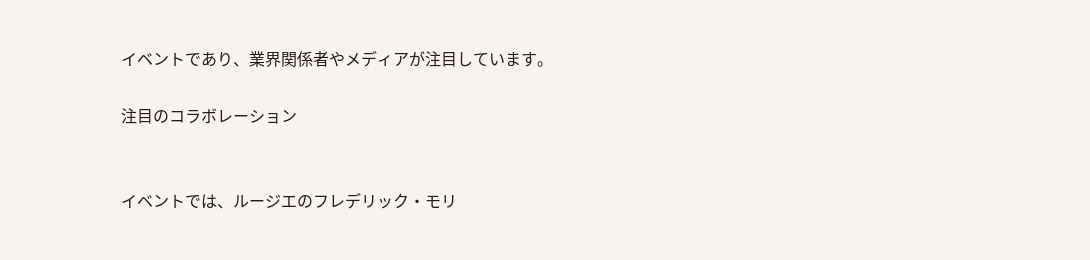イベントであり、業界関係者やメディアが注目しています。

注目のコラボレーション


イベントでは、ルージエのフレデリック・モリ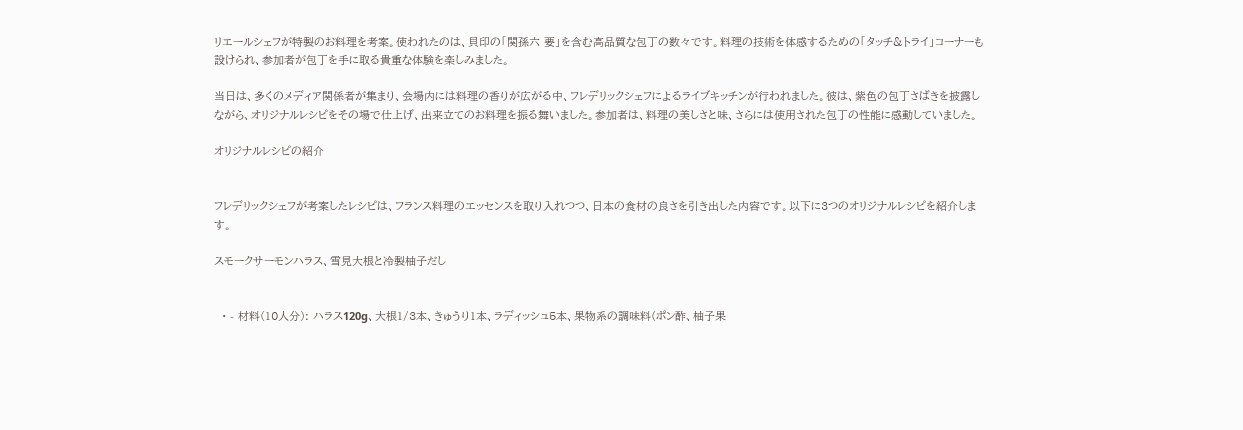リエールシェフが特製のお料理を考案。使われたのは、貝印の「関孫六 要」を含む高品質な包丁の数々です。料理の技術を体感するための「タッチ&トライ」コーナーも設けられ、参加者が包丁を手に取る貴重な体験を楽しみました。

当日は、多くのメディア関係者が集まり、会場内には料理の香りが広がる中、フレデリックシェフによるライブキッチンが行われました。彼は、紫色の包丁さばきを披露しながら、オリジナルレシピをその場で仕上げ、出来立てのお料理を振る舞いました。参加者は、料理の美しさと味、さらには使用された包丁の性能に感動していました。

オリジナルレシピの紹介


フレデリックシェフが考案したレシピは、フランス料理のエッセンスを取り入れつつ、日本の食材の良さを引き出した内容です。以下に3つのオリジナルレシピを紹介します。

スモークサーモンハラス、雪見大根と冷製柚子だし


  • - 材料(10人分): ハラス120g、大根1/3本、きゅうり1本、ラディッシュ5本、果物系の調味料(ポン酢、柚子果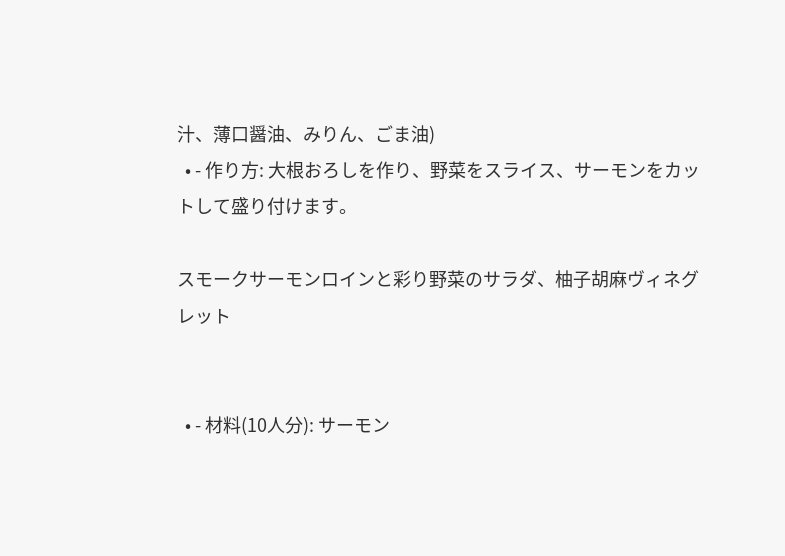汁、薄口醤油、みりん、ごま油)
  • - 作り方: 大根おろしを作り、野菜をスライス、サーモンをカットして盛り付けます。

スモークサーモンロインと彩り野菜のサラダ、柚子胡麻ヴィネグレット


  • - 材料(10人分): サーモン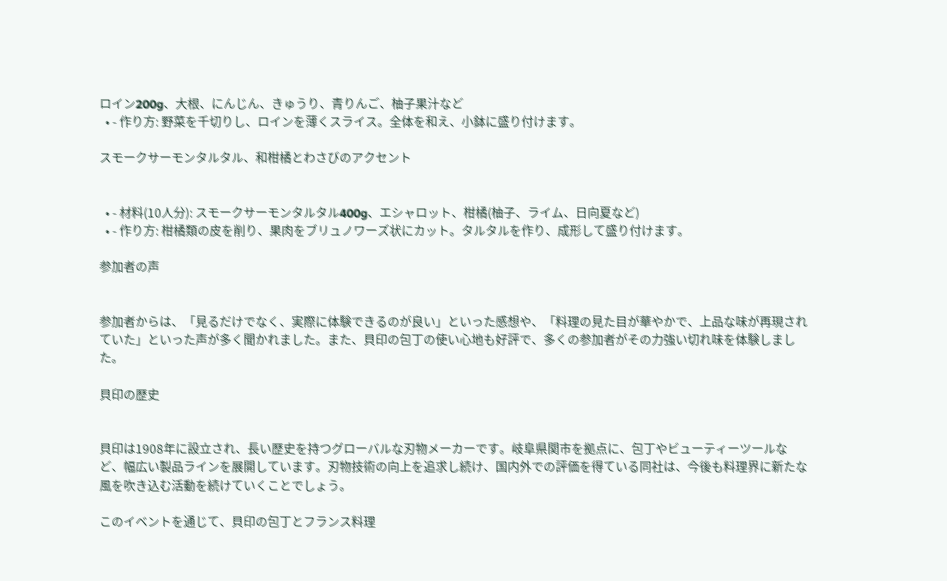ロイン200g、大根、にんじん、きゅうり、青りんご、柚子果汁など
  • - 作り方: 野菜を千切りし、ロインを薄くスライス。全体を和え、小鉢に盛り付けます。

スモークサーモンタルタル、和柑橘とわさびのアクセント


  • - 材料(10人分): スモークサーモンタルタル400g、エシャロット、柑橘(柚子、ライム、日向夏など)
  • - 作り方: 柑橘類の皮を削り、果肉をブリュノワーズ状にカット。タルタルを作り、成形して盛り付けます。

参加者の声


参加者からは、「見るだけでなく、実際に体験できるのが良い」といった感想や、「料理の見た目が華やかで、上品な味が再現されていた」といった声が多く聞かれました。また、貝印の包丁の使い心地も好評で、多くの参加者がその力強い切れ味を体験しました。

貝印の歴史


貝印は1908年に設立され、長い歴史を持つグローバルな刃物メーカーです。岐阜県関市を拠点に、包丁やビューティーツールなど、幅広い製品ラインを展開しています。刃物技術の向上を追求し続け、国内外での評価を得ている同社は、今後も料理界に新たな風を吹き込む活動を続けていくことでしょう。

このイベントを通じて、貝印の包丁とフランス料理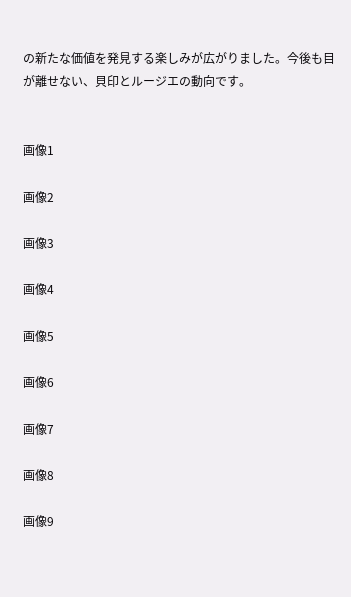の新たな価値を発見する楽しみが広がりました。今後も目が離せない、貝印とルージエの動向です。


画像1

画像2

画像3

画像4

画像5

画像6

画像7

画像8

画像9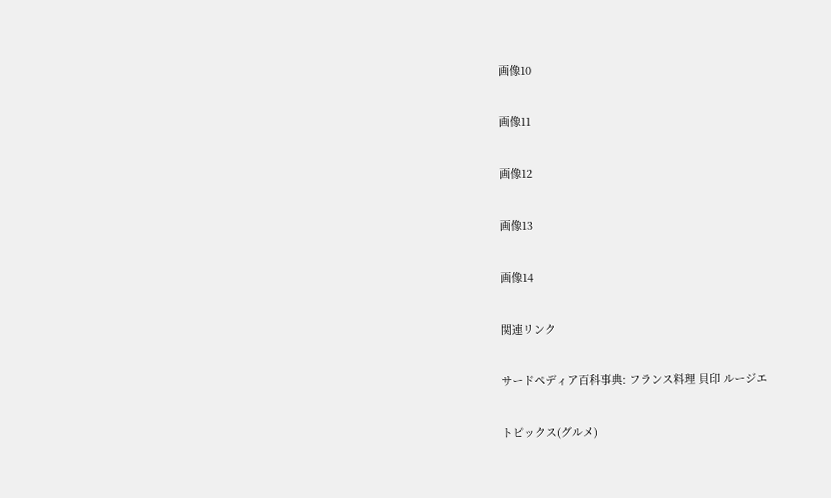画像10

画像11

画像12

画像13

画像14

関連リンク

サードペディア百科事典: フランス料理 貝印 ルージエ

トピックス(グルメ)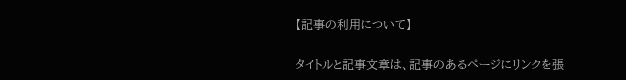【記事の利用について】

タイトルと記事文章は、記事のあるページにリンクを張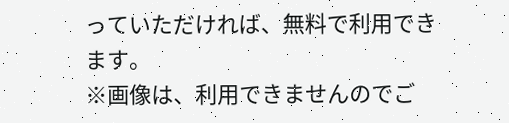っていただければ、無料で利用できます。
※画像は、利用できませんのでご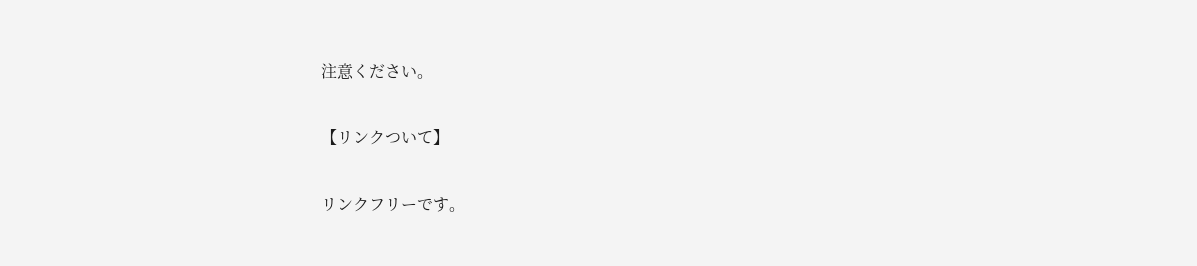注意ください。

【リンクついて】

リンクフリーです。